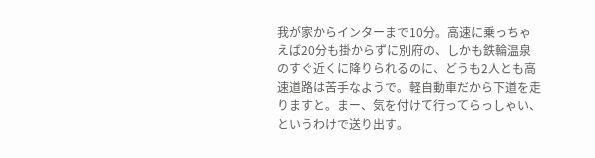我が家からインターまで10分。高速に乗っちゃえば20分も掛からずに別府の、しかも鉄輪温泉のすぐ近くに降りられるのに、どうも2人とも高速道路は苦手なようで。軽自動車だから下道を走りますと。まー、気を付けて行ってらっしゃい、というわけで送り出す。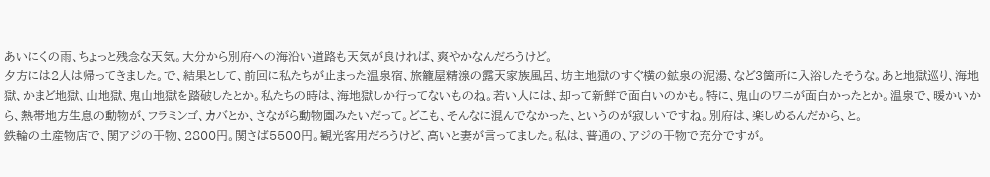あいにくの雨、ちょっと残念な天気。大分から別府への海沿い道路も天気が良ければ、爽やかなんだろうけど。
夕方には2人は帰ってきました。で、結果として、前回に私たちが止まった温泉宿、旅籠屋精湶の露天家族風呂、坊主地獄のすぐ横の鉱泉の泥湯、など3箇所に入浴したそうな。あと地獄巡り、海地獄、かまど地獄、山地獄、鬼山地獄を踏破したとか。私たちの時は、海地獄しか行ってないものね。若い人には、却って新鮮で面白いのかも。特に、鬼山のワニが面白かったとか。温泉で、暖かいから、熱帯地方生息の動物が、フラミンゴ、カバとか、さながら動物園みたいだって。どこも、そんなに混んでなかった、というのが寂しいですね。別府は、楽しめるんだから、と。
鉄輪の土産物店で、関アジの干物、2800円。関さば5500円。観光客用だろうけど、高いと妻が言ってました。私は、普通の、アジの干物で充分ですが。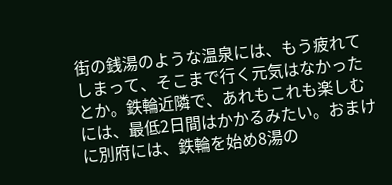街の銭湯のような温泉には、もう疲れてしまって、そこまで行く元気はなかったとか。鉄輪近隣で、あれもこれも楽しむには、最低2日間はかかるみたい。おまけに別府には、鉄輪を始め8湯の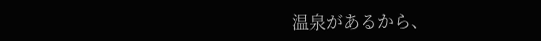温泉があるから、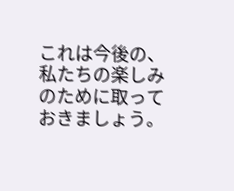これは今後の、私たちの楽しみのために取っておきましょう。